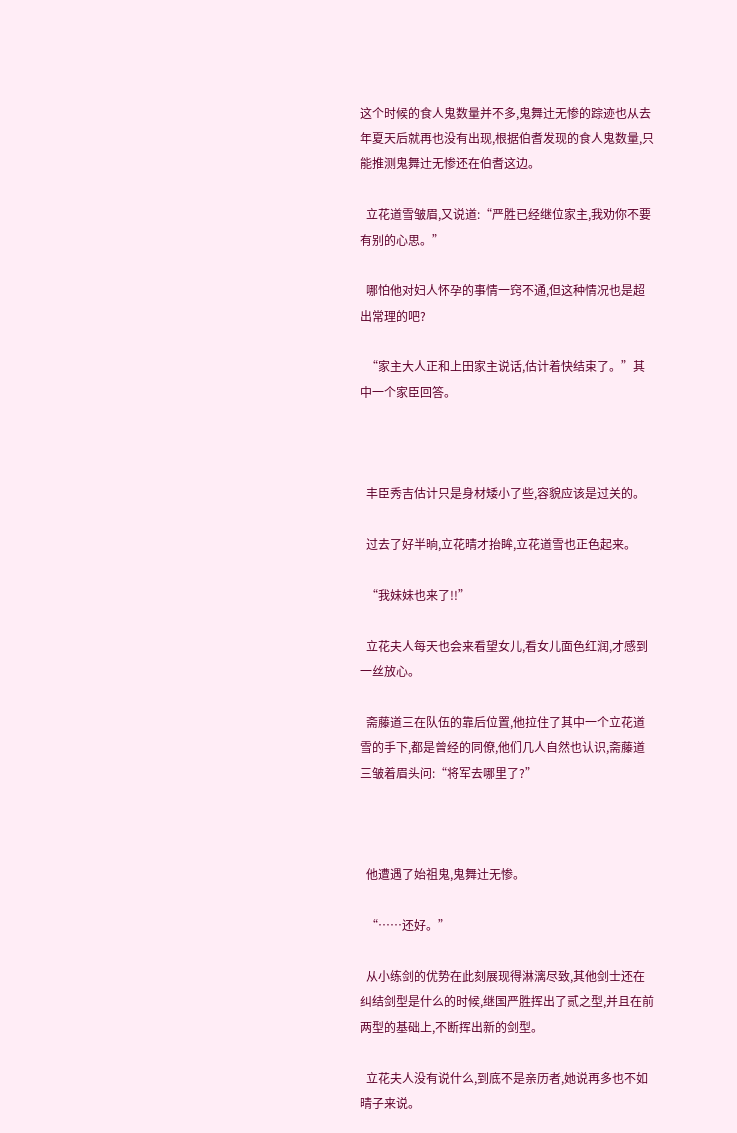这个时候的食人鬼数量并不多,鬼舞辻无惨的踪迹也从去年夏天后就再也没有出现,根据伯耆发现的食人鬼数量,只能推测鬼舞辻无惨还在伯耆这边。

  立花道雪皱眉,又说道:“严胜已经继位家主,我劝你不要有别的心思。”

  哪怕他对妇人怀孕的事情一窍不通,但这种情况也是超出常理的吧?

  “家主大人正和上田家主说话,估计着快结束了。”其中一个家臣回答。



  丰臣秀吉估计只是身材矮小了些,容貌应该是过关的。

  过去了好半晌,立花晴才抬眸,立花道雪也正色起来。

  “我妹妹也来了!!”

  立花夫人每天也会来看望女儿,看女儿面色红润,才感到一丝放心。

  斋藤道三在队伍的靠后位置,他拉住了其中一个立花道雪的手下,都是曾经的同僚,他们几人自然也认识,斋藤道三皱着眉头问:“将军去哪里了?”



  他遭遇了始祖鬼,鬼舞辻无惨。

  “……还好。”

  从小练剑的优势在此刻展现得淋漓尽致,其他剑士还在纠结剑型是什么的时候,继国严胜挥出了贰之型,并且在前两型的基础上,不断挥出新的剑型。

  立花夫人没有说什么,到底不是亲历者,她说再多也不如晴子来说。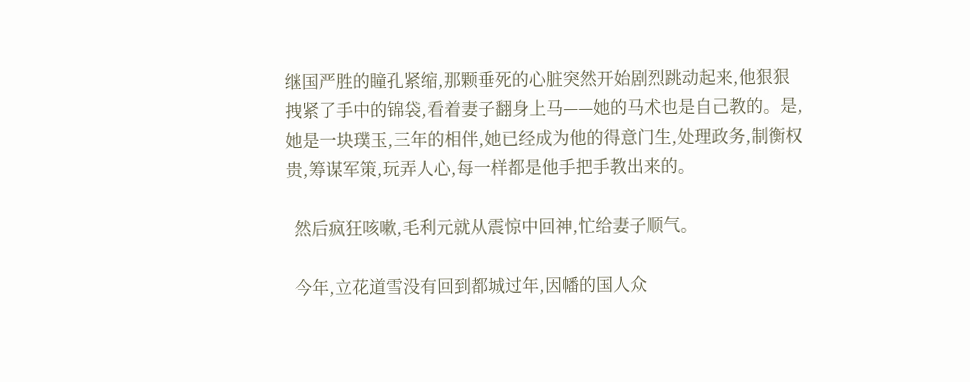继国严胜的瞳孔紧缩,那颗垂死的心脏突然开始剧烈跳动起来,他狠狠拽紧了手中的锦袋,看着妻子翻身上马——她的马术也是自己教的。是,她是一块璞玉,三年的相伴,她已经成为他的得意门生,处理政务,制衡权贵,筹谋军策,玩弄人心,每一样都是他手把手教出来的。

  然后疯狂咳嗽,毛利元就从震惊中回神,忙给妻子顺气。

  今年,立花道雪没有回到都城过年,因幡的国人众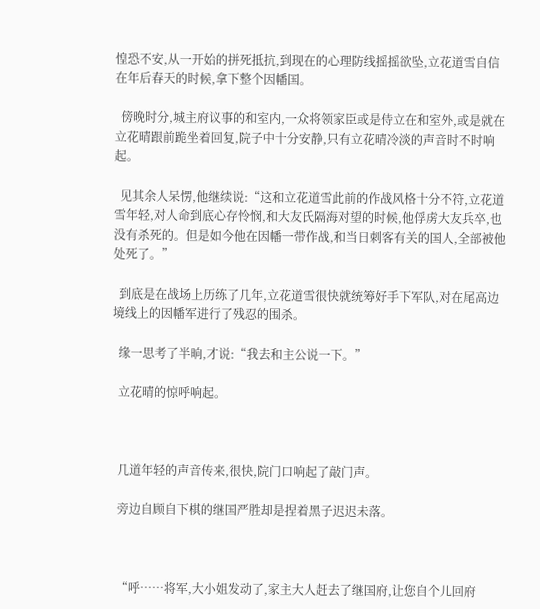惶恐不安,从一开始的拼死抵抗,到现在的心理防线摇摇欲坠,立花道雪自信在年后春天的时候,拿下整个因幡国。

  傍晚时分,城主府议事的和室内,一众将领家臣或是侍立在和室外,或是就在立花晴跟前跪坐着回复,院子中十分安静,只有立花晴冷淡的声音时不时响起。

  见其余人呆愣,他继续说:“这和立花道雪此前的作战风格十分不符,立花道雪年轻,对人命到底心存怜悯,和大友氏隔海对望的时候,他俘虏大友兵卒,也没有杀死的。但是如今他在因幡一带作战,和当日刺客有关的国人,全部被他处死了。”

  到底是在战场上历练了几年,立花道雪很快就统筹好手下军队,对在尾高边境线上的因幡军进行了残忍的围杀。

  缘一思考了半晌,才说:“我去和主公说一下。”

  立花晴的惊呼响起。



  几道年轻的声音传来,很快,院门口响起了敲门声。

  旁边自顾自下棋的继国严胜却是捏着黑子迟迟未落。



  “呼……将军,大小姐发动了,家主大人赶去了继国府,让您自个儿回府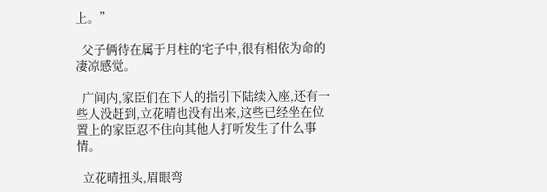上。”

  父子俩待在属于月柱的宅子中,很有相依为命的凄凉感觉。

  广间内,家臣们在下人的指引下陆续入座,还有一些人没赶到,立花晴也没有出来,这些已经坐在位置上的家臣忍不住向其他人打听发生了什么事情。

  立花晴扭头,眉眼弯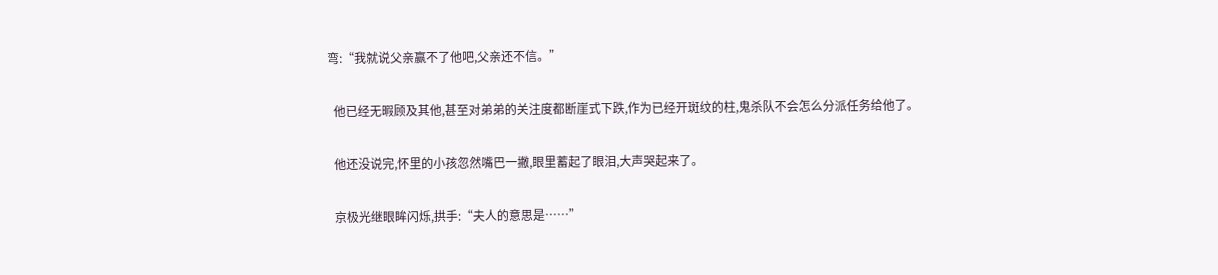弯:“我就说父亲赢不了他吧,父亲还不信。”

  他已经无暇顾及其他,甚至对弟弟的关注度都断崖式下跌,作为已经开斑纹的柱,鬼杀队不会怎么分派任务给他了。

  他还没说完,怀里的小孩忽然嘴巴一撇,眼里蓄起了眼泪,大声哭起来了。

  京极光继眼眸闪烁,拱手:“夫人的意思是……”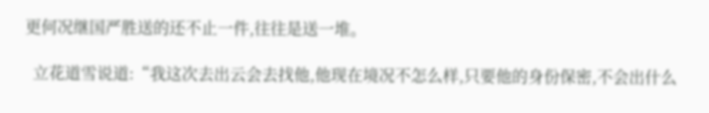更何况继国严胜送的还不止一件,往往是送一堆。

  立花道雪说道:“我这次去出云会去找他,他现在境况不怎么样,只要他的身份保密,不会出什么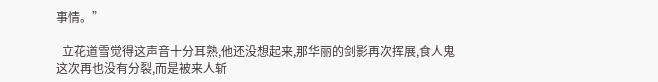事情。”

  立花道雪觉得这声音十分耳熟,他还没想起来,那华丽的剑影再次挥展,食人鬼这次再也没有分裂,而是被来人斩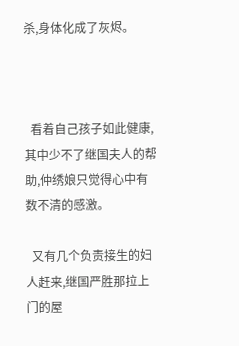杀,身体化成了灰烬。



  看着自己孩子如此健康,其中少不了继国夫人的帮助,仲绣娘只觉得心中有数不清的感激。

  又有几个负责接生的妇人赶来,继国严胜那拉上门的屋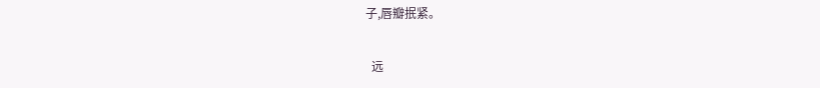子,唇瓣抿紧。

  远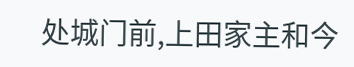处城门前,上田家主和今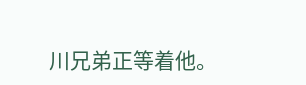川兄弟正等着他。